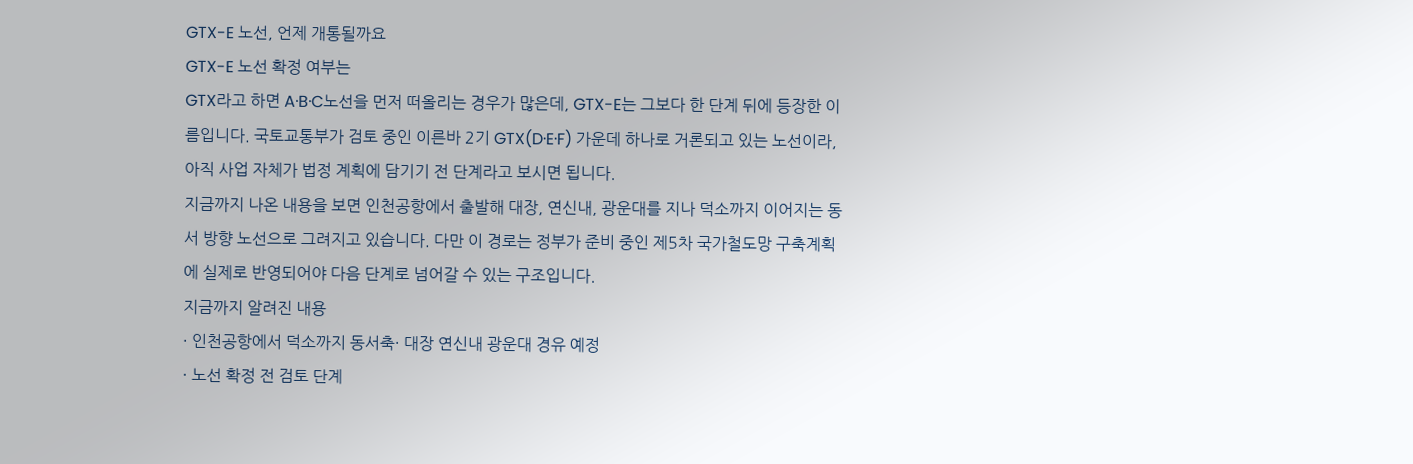GTX-E 노선, 언제 개통될까요
GTX-E 노선 확정 여부는
GTX라고 하면 A·B·C노선을 먼저 떠올리는 경우가 많은데, GTX-E는 그보다 한 단계 뒤에 등장한 이름입니다. 국토교통부가 검토 중인 이른바 2기 GTX(D·E·F) 가운데 하나로 거론되고 있는 노선이라, 아직 사업 자체가 법정 계획에 담기기 전 단계라고 보시면 됩니다.
지금까지 나온 내용을 보면 인천공항에서 출발해 대장, 연신내, 광운대를 지나 덕소까지 이어지는 동서 방향 노선으로 그려지고 있습니다. 다만 이 경로는 정부가 준비 중인 제5차 국가철도망 구축계획에 실제로 반영되어야 다음 단계로 넘어갈 수 있는 구조입니다.
지금까지 알려진 내용
· 인천공항에서 덕소까지 동서축· 대장 연신내 광운대 경유 예정
· 노선 확정 전 검토 단계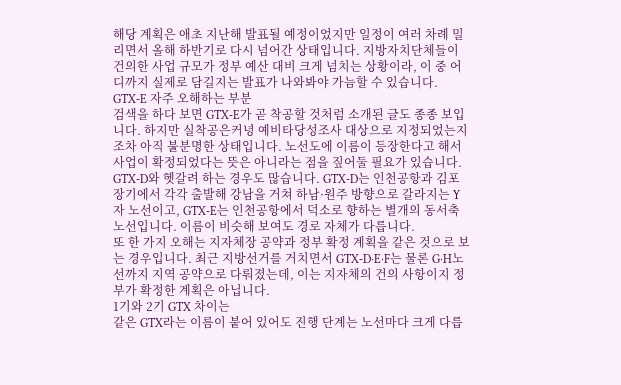해당 계획은 애초 지난해 발표될 예정이었지만 일정이 여러 차례 밀리면서 올해 하반기로 다시 넘어간 상태입니다. 지방자치단체들이 건의한 사업 규모가 정부 예산 대비 크게 넘치는 상황이라, 이 중 어디까지 실제로 담길지는 발표가 나와봐야 가늠할 수 있습니다.
GTX-E 자주 오해하는 부분
검색을 하다 보면 GTX-E가 곧 착공할 것처럼 소개된 글도 종종 보입니다. 하지만 실착공은커녕 예비타당성조사 대상으로 지정되었는지조차 아직 불분명한 상태입니다. 노선도에 이름이 등장한다고 해서 사업이 확정되었다는 뜻은 아니라는 점을 짚어둘 필요가 있습니다.
GTX-D와 헷갈려 하는 경우도 많습니다. GTX-D는 인천공항과 김포 장기에서 각각 출발해 강남을 거쳐 하남·원주 방향으로 갈라지는 Y자 노선이고, GTX-E는 인천공항에서 덕소로 향하는 별개의 동서축 노선입니다. 이름이 비슷해 보여도 경로 자체가 다릅니다.
또 한 가지 오해는 지자체장 공약과 정부 확정 계획을 같은 것으로 보는 경우입니다. 최근 지방선거를 거치면서 GTX-D·E·F는 물론 G·H노선까지 지역 공약으로 다뤄졌는데, 이는 지자체의 건의 사항이지 정부가 확정한 계획은 아닙니다.
1기와 2기 GTX 차이는
같은 GTX라는 이름이 붙어 있어도 진행 단계는 노선마다 크게 다릅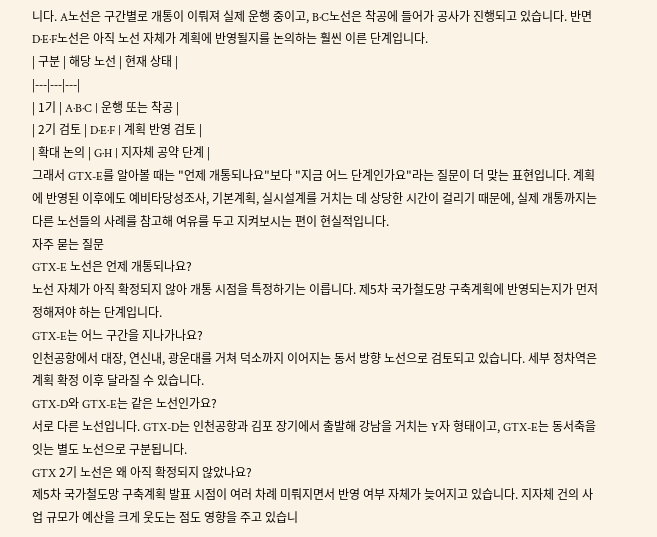니다. A노선은 구간별로 개통이 이뤄져 실제 운행 중이고, B·C노선은 착공에 들어가 공사가 진행되고 있습니다. 반면 D·E·F노선은 아직 노선 자체가 계획에 반영될지를 논의하는 훨씬 이른 단계입니다.
| 구분 | 해당 노선 | 현재 상태 |
|---|---|---|
| 1기 | A·B·C | 운행 또는 착공 |
| 2기 검토 | D·E·F | 계획 반영 검토 |
| 확대 논의 | G·H | 지자체 공약 단계 |
그래서 GTX-E를 알아볼 때는 "언제 개통되나요"보다 "지금 어느 단계인가요"라는 질문이 더 맞는 표현입니다. 계획에 반영된 이후에도 예비타당성조사, 기본계획, 실시설계를 거치는 데 상당한 시간이 걸리기 때문에, 실제 개통까지는 다른 노선들의 사례를 참고해 여유를 두고 지켜보시는 편이 현실적입니다.
자주 묻는 질문
GTX-E 노선은 언제 개통되나요?
노선 자체가 아직 확정되지 않아 개통 시점을 특정하기는 이릅니다. 제5차 국가철도망 구축계획에 반영되는지가 먼저 정해져야 하는 단계입니다.
GTX-E는 어느 구간을 지나가나요?
인천공항에서 대장, 연신내, 광운대를 거쳐 덕소까지 이어지는 동서 방향 노선으로 검토되고 있습니다. 세부 정차역은 계획 확정 이후 달라질 수 있습니다.
GTX-D와 GTX-E는 같은 노선인가요?
서로 다른 노선입니다. GTX-D는 인천공항과 김포 장기에서 출발해 강남을 거치는 Y자 형태이고, GTX-E는 동서축을 잇는 별도 노선으로 구분됩니다.
GTX 2기 노선은 왜 아직 확정되지 않았나요?
제5차 국가철도망 구축계획 발표 시점이 여러 차례 미뤄지면서 반영 여부 자체가 늦어지고 있습니다. 지자체 건의 사업 규모가 예산을 크게 웃도는 점도 영향을 주고 있습니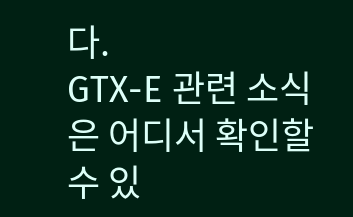다.
GTX-E 관련 소식은 어디서 확인할 수 있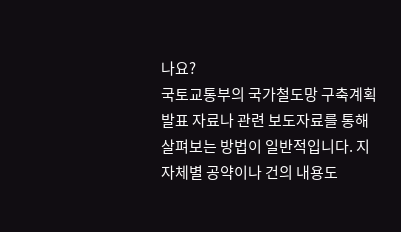나요?
국토교통부의 국가철도망 구축계획 발표 자료나 관련 보도자료를 통해 살펴보는 방법이 일반적입니다. 지자체별 공약이나 건의 내용도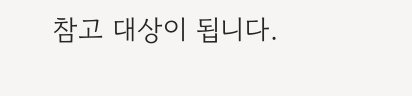참고 대상이 됩니다.